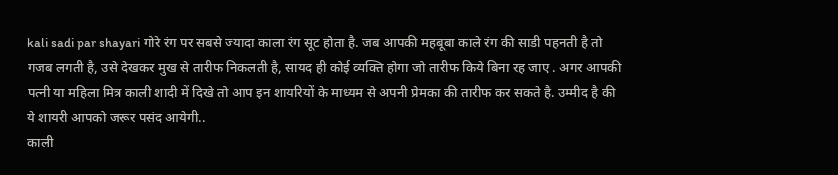kali sadi par shayari गोरे रंग पर सबसे ज्यादा काला रंग सूट होता है. जब आपकी महबूबा काले रंग की साडी पहनती है तो गजब लगती है, उसे देखकर मुख से तारीफ निकलती है, सायद ही कोई व्यक्ति होगा जो तारीफ किये बिना रह जाए . अगर आपकी पत्नी या महिला मित्र काली शादी में दिखे तो आप इन शायरियों के माध्यम से अपनी प्रेमका की तारीफ कर सकते है. उम्मीद है की ये शायरी आपको जरूर पसंद आयेगी..
काली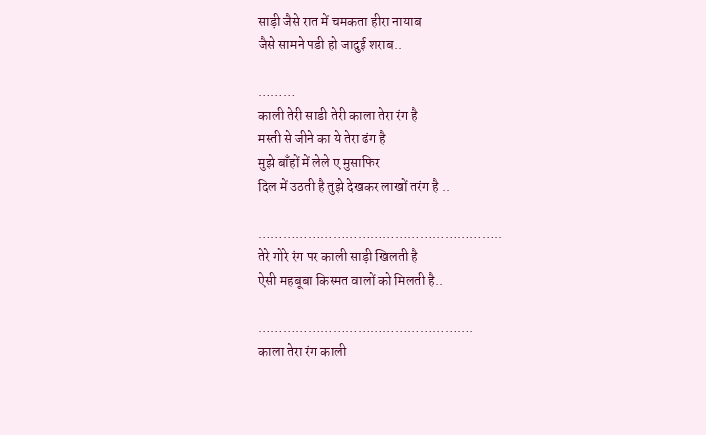साड़ी जैसे रात में चमकता हीरा नायाब
जैसे सामने पडी हो जादुई शराब..

………
काली तेरी साडी तेरी काला तेरा रंग है
मस्ती से जीने का ये तेरा ढंग है
मुझे बाँहों में लेले ए मुसाफिर
दिल में उठती है तुझे देखकर लाखों तरंग है ..

…………………………………………………..
तेरे गोरे रंग पर काली साड़ी खिलती है
ऐसी महबूबा किस्मत वालों को मिलती है..

…………………………………………….
काला तेरा रंग काली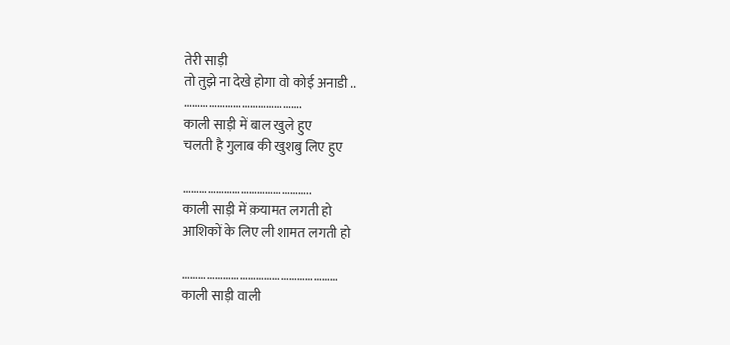तेरी साड़ी
तो तुझे ना देखे होगा वो कोई अनाडी ..
…………………………………….
काली साड़ी में बाल खुले हुए
चलती है गुलाब की खुशबु लिए हुए

………………………………………..
काली साड़ी में क़यामत लगती हो
आशिकों के लिए ली शामत लगती हो

…………………………………………………
काली साड़ी वाली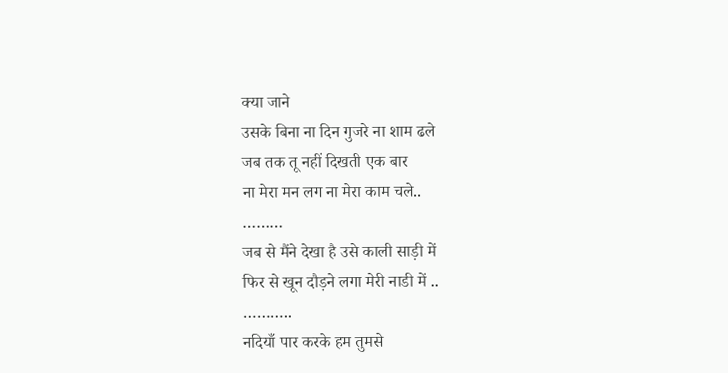क्या जाने
उसके बिना ना दिन गुजरे ना शाम ढले
जब तक तू नहीं दिखती एक बार
ना मेरा मन लग ना मेरा काम चले..
………
जब से मैंने देखा है उसे काली साड़ी में
फिर से खून दौड़ने लगा मेरी नाडी में ..
………..
नदियाँ पार करके हम तुमसे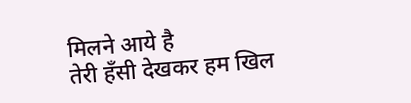मिलने आये है
तेरी हँसी देखकर हम खिल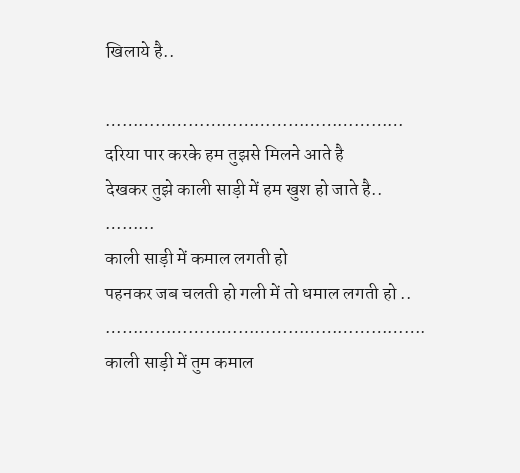खिलाये है..

………………………………………………
दरिया पार करके हम तुझसे मिलने आते है
देखकर तुझे काली साड़ी में हम खुश हो जाते है..
………
काली साड़ी में कमाल लगती हो
पहनकर जब चलती हो गली में तो धमाल लगती हो ..
………………………………………………….
काली साड़ी में तुम कमाल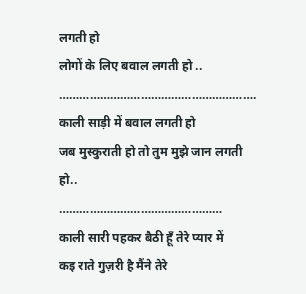लगती हो
लोगों के लिए बवाल लगती हो ..
………………………………………………….
काली साड़ी में बवाल लगती हो
जब मुस्कुराती हो तो तुम मुझे जान लगती हो..
…………………………………………
काली सारी पहकर बैठी हूँ तेरे प्यार में
कइ राते गुज़री है मैंने तेरे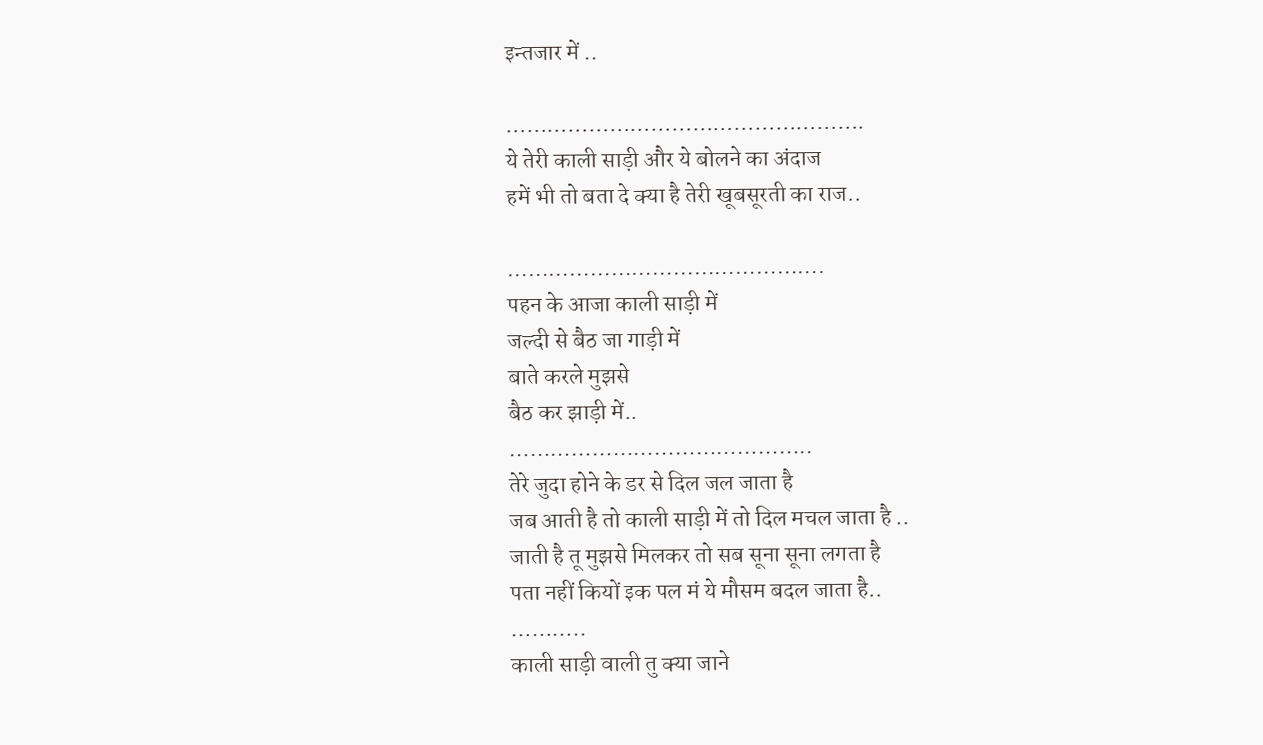इन्तजार में ..

…………………………………………….
ये तेरी काली साड़ी और ये बोलने का अंदाज
हमें भी तो बता दे क्या है तेरी खूबसूरती का राज..

……………………………………….
पहन के आजा काली साड़ी में
जल्दी से बैठ जा गाड़ी में
बाते करले मुझसे
बैठ कर झाड़ी में..
……………………………………..
तेरे जुदा होने के डर से दिल जल जाता है
जब आती है तो काली साड़ी में तो दिल मचल जाता है ..
जाती है तू मुझसे मिलकर तो सब सूना सूना लगता है
पता नहीं कियों इक पल मं ये मौसम बदल जाता है..
………..
काली साड़ी वाली तु क्या जाने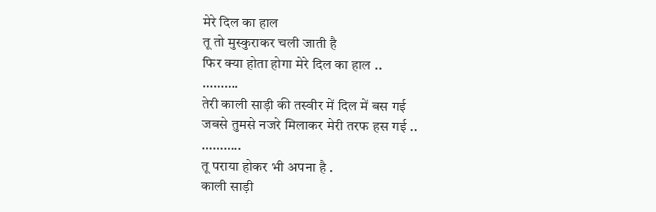मेरे दिल का हाल
तू तो मुस्कुराकर चली जाती है
फिर क्या होता होगा मेरे दिल का हाल ..
……….
तेरी काली साड़ी की तस्वीर में दिल में बस गई
जबसे तुमसे नजरे मिलाकर मेरी तरफ हस गई ..
………..
तू पराया होकर भी अपना है .
काली साड़ी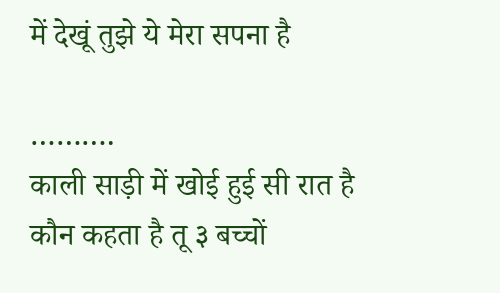में देखूं तुझे ये मेरा सपना है

……….
काली साड़ी में खोई हुई सी रात है
कौन कहता है तू ३ बच्चों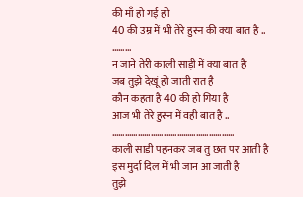की माँ हो गई हो
40 की उम्र में भी तेरे हुस्न की क्या बात है ..
………
न जाने तेरी काली साड़ी में क्या बात है
जब तुझे देखूं हो जाती रात है
कौन कहता है 40 की हो गिया है
आज भी तेरे हुस्न में वही बात है ..
…………………………………………………
काली साडी पहनकर जब तु छत पर आती है
इस मुर्दा दिल में भी जान आ जाती है
तुझे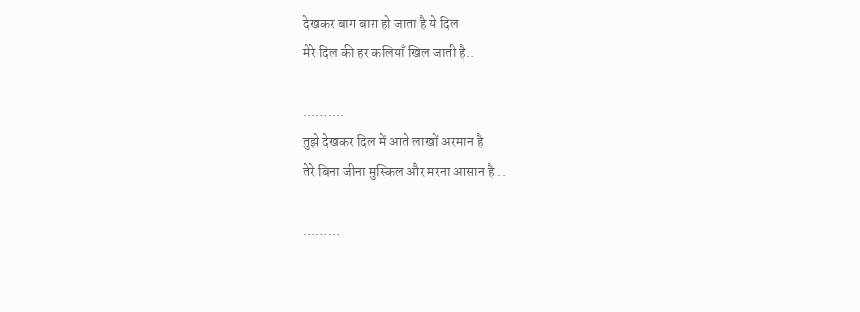देखकर बाग बाग़ हो जाता है ये दिल
मेरे दिल की हर कलियाँ खिल जाती है..

……….
तुझे देखकर दिल में आते लाखों अरमान है
तेरे बिना जीना मुस्किल और मरना आसान है ..

………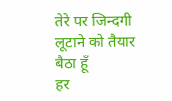तेरे पर जिन्दगी लूटाने को तैयार बैठा हूँ
हर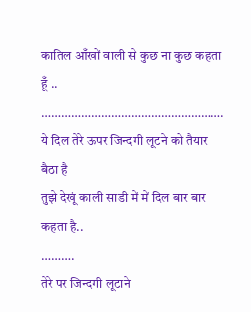कातिल आँखों वाली से कुछ ना कुछ कहता हूँ ..
……………………………………………….
ये दिल तेरे ऊपर जिन्दगी लूटने को तैयार बैठा है
तुझे देखूं काली साडी में में दिल बार बार कहता है..
……….
तेरे पर जिन्दगी लूटाने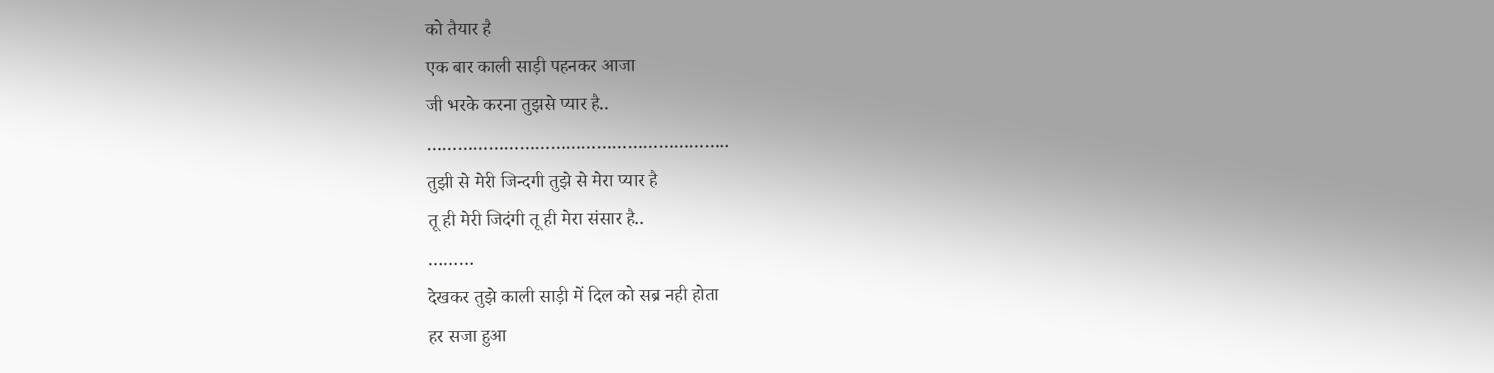को तैयार है
एक बार काली साड़ी पहनकर आजा
जी भरके करना तुझसे प्यार है..
…………………………………………………..
तुझी से मेरी जिन्दगी तुझे से मेरा प्यार है
तू ही मेरी जिदंगी तू ही मेरा संसार है..
………
देखकर तुझे काली साड़ी में दिल को सब्र नही होता
हर सजा हुआ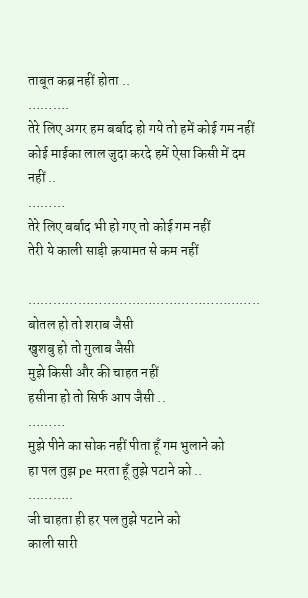ताबूत कब्र नहीं होता ..
……….
तेरे लिए अगर हम बर्बाद हो गये तो हमें कोई गम नहीं
कोई माईका लाल जुदा करदे हमें ऐसा किसी में दम नहीं ..
………
तेरे लिए बर्बाद भी हो गए तो कोई गम नहीं
तेरी ये काली साड़ी क़यामत से कम नहीं

………………………………………………..
बोतल हो तो शराब जैसी
खुशबु हो तो गुलाब जैसी
मुझे किसी और की चाहत नहीं
हसीना हो तो सिर्फ आप जैसी ..
………
मुझे पीने का सोक नहीं पीता हूँ गम भुलाने को
हा पल तुझ pe मरता हूँ तुझे पटाने को ..
………..
जी चाहता ही हर पल तुझे पटाने को
काली सारी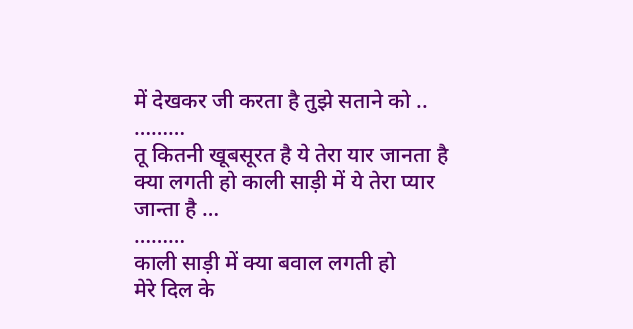में देखकर जी करता है तुझे सताने को ..
………
तू कितनी खूबसूरत है ये तेरा यार जानता है
क्या लगती हो काली साड़ी में ये तेरा प्यार जान्ता है …
………
काली साड़ी में क्या बवाल लगती हो
मेरे दिल के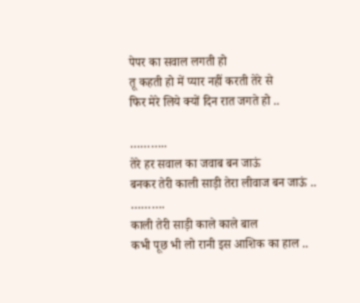पेपर का सवाल लगती हो
तू कहती हो में प्यार नहीं करती तेरे से
फिर मेरे लिये क्यों दिन रात जगते हो ..

………..
तेरे हर सवाल का जवाब बन जाऊं
बनकर तेरी काली साड़ी तेरा लीवाज बन जाऊं ..
……….
काली तेरी साड़ी काले काले बाल
कभी पूछ भी लो रानी इस आशिक का हाल ..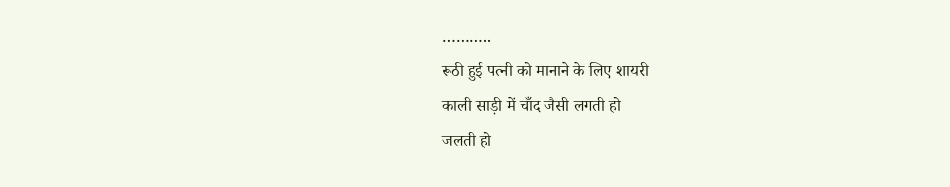………..
रूठी हुई पत्नी को मानाने के लिए शायरी
काली साड़ी में चाँद जैसी लगती हो
जलती हो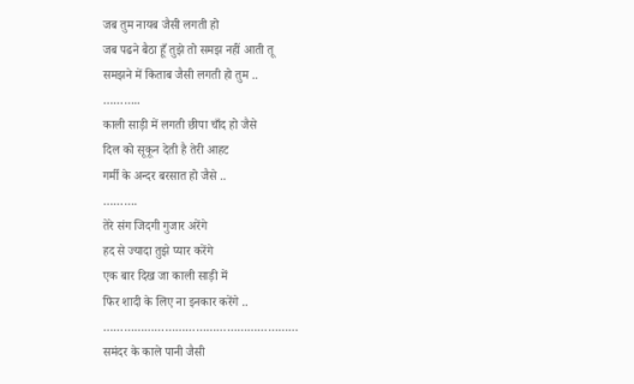जब तुम नायब जैसी लगती हो
जब पढने बैठा हूँ तुझे तो समझ नहीं आती तू
समझने में किताब जैसी लगती हो तुम ..
………..
काली साड़ी में लगती छीपा चाँद हो जैसे
दिल को सूकून देती है तेरी आहट
गर्मी के अन्दर बरसात हो जैसे ..
……….
तेरे संग जिदगी गुजार अरेंगे
हद से ज्यादा तुझे प्यार करेंगे
एक बार दिख जा काली साड़ी में
फिर शादी के लिए ना इनकार करेंगे ..
…………………………………………………
समंदर के काले पानी जैसी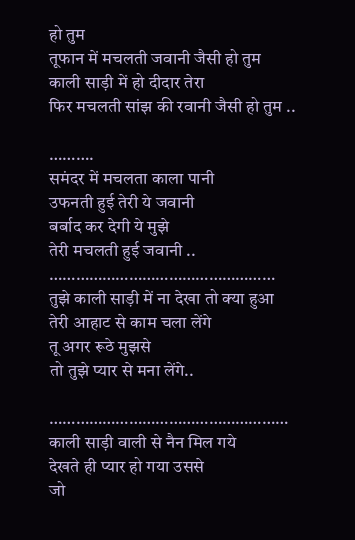हो तुम
तूफान में मचलती जवानी जैसी हो तुम
काली साड़ी में हो दीदार तेरा
फिर मचलती सांझ की रवानी जैसी हो तुम ..

……….
समंदर में मचलता काला पानी
उफनती हुई तेरी ये जवानी
बर्बाद कर देगी ये मुझे
तेरी मचलती हुई जवानी ..
……………………………………………
तुझे काली साड़ी में ना देखा तो क्या हुआ
तेरी आहाट से काम चला लेंगे
तू अगर रूठे मुझसे
तो तुझे प्यार से मना लेंगे..

………………………………………………
काली साड़ी वाली से नैन मिल गये
देखते ही प्यार हो गया उससे
जो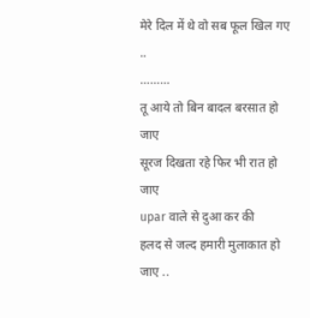मेरे दिल में थे वो सब फूल खिल गए ..
………
तू आये तो बिन बादल बरसात हो जाए
सूरज दिखता रहे फिर भी रात हो जाए
upar वाले से दुआ कर की
हलद से जल्द हमारी मुलाकात हो जाए ..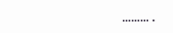……….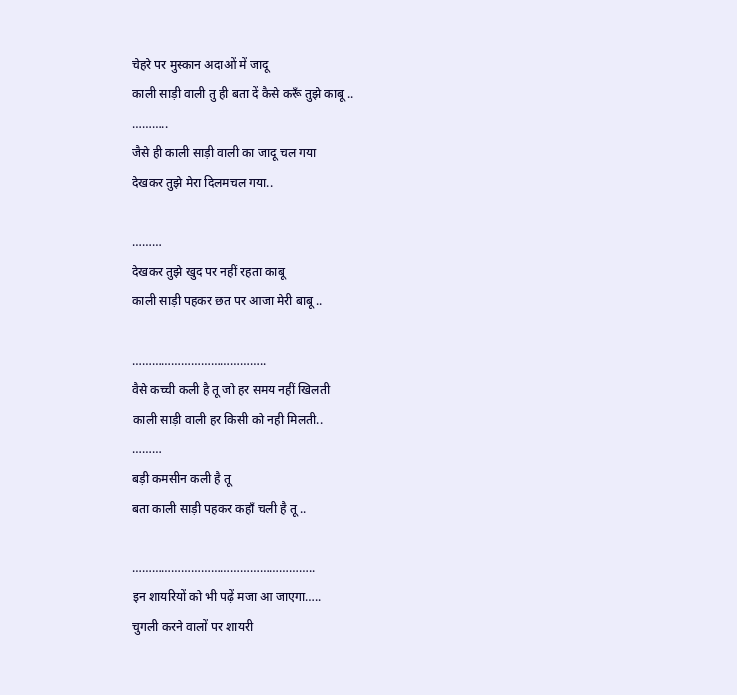चेहरे पर मुस्कान अदाओं में जादू
काली साड़ी वाली तु ही बता दें कैसे करूँ तुझे काबू ..
………..
जैसे ही काली साड़ी वाली का जादू चल गया
देखकर तुझे मेरा दिलमचल गया..

………
देखकर तुझे खुद पर नहीं रहता काबू
काली साड़ी पहकर छत पर आजा मेरी बाबू ..

…………………………………..
वैसे कच्ची कली है तू जो हर समय नहीं खिलती
काली साड़ी वाली हर किसी को नही मिलती..
………
बड़ी कमसीन कली है तू
बता काली साड़ी पहकर कहाँ चली है तू ..

………………………………………………..
इन शायरियों को भी पढ़ें मजा आ जाएगा…..
चुगली करने वालों पर शायरी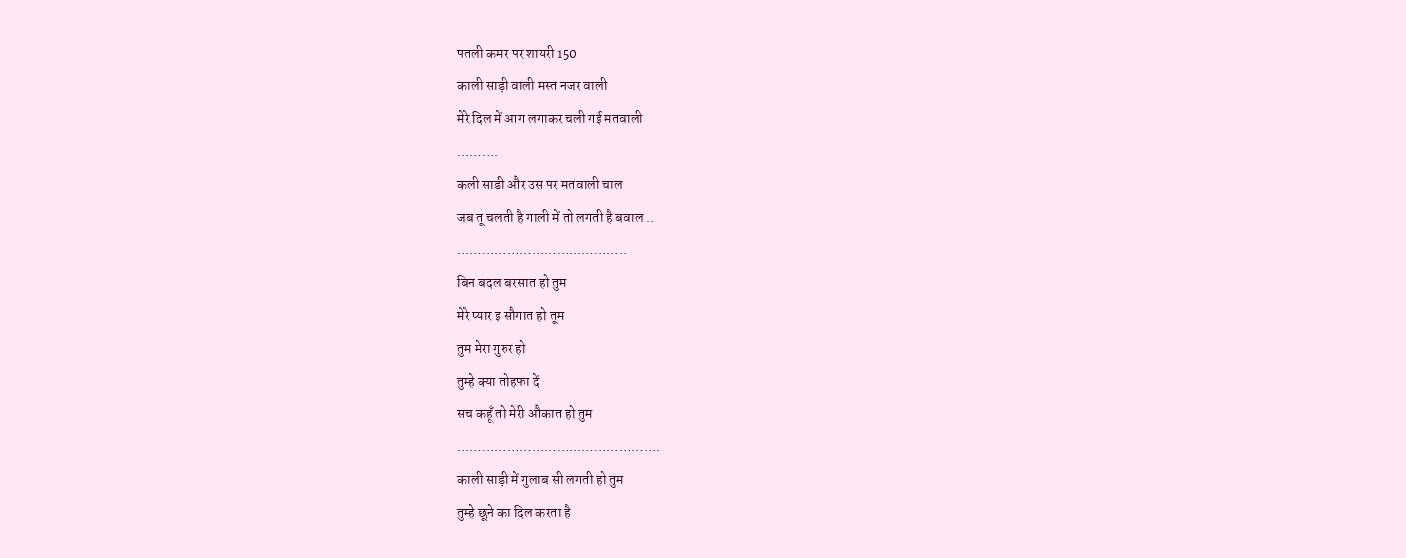पतली कमर पर शायरी 150
काली साड़ी वाली मस्त नजर वाली
मेरे दिल में आग लगाकर चली गई मतवाली
……….
कली साडी और उस पर मतवाली चाल
जब तू चलती है गाली में तो लगती है बवाल ..
…………………………………..
बिन बदल बरसात हो तुम
मेरे प्यार इ सौगात हो तूम
तुम मेरा गुरुर हो
तुम्हे क्या तोहफा दें
सच कहूँ तो मेरी औकात हो तुम
………………………………………….
काली साड़ी में गुलाब सी लगती हो तुम
तुम्हे छूने का दिल करता है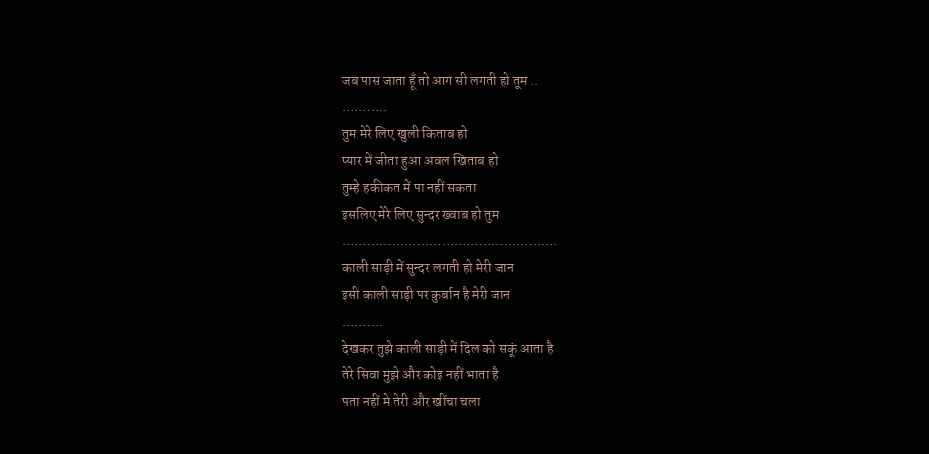जब पास जाता हूँ तो आग सी लगती हो तूम ..
………..
तुम मेरे लिए खुली किताब हो
प्यार में जीता हुआ अवल खिताब हो
तुम्हे हकीकत में पा नहीं सकता
इसलिए मेरे लिए सुन्दर ख्वाब हो तुम
…………………………………………….
काली साड़ी में सुन्दर लगती हो मेरी जान
इसी काली साड़ी पर कुर्बान है मेरी जान
……….
देखकर तुझे काली साड़ी में दिल को सकूं आता है
तेरे सिवा मुझे और कोइ नहीं भाता है
पता नहीं मे तेरी और खींचा चला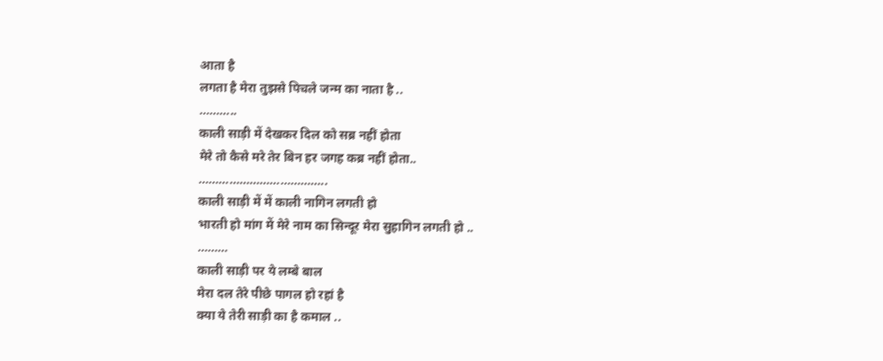आता है
लगता है मेरा तुझसे पिचले जन्म का नाता है ..
………..
काली साड़ी में देखकर दिल को सब्र नहीं होता
मेरे तो कैसे मरे तेर बिन हर जगह कब्र नहीं होता..
………………………………..
काली साड़ी में में काली नागिन लगती हो
भारती हो मांग में मेरे नाम का सिन्दूर मेरा सुहागिन लगती हो ..
………
काली साड़ी पर ये लम्बे बाल
मेरा दल तेरे पीछे पागल हो रहां है
क्या ये तेरी साड़ी का है कमाल ..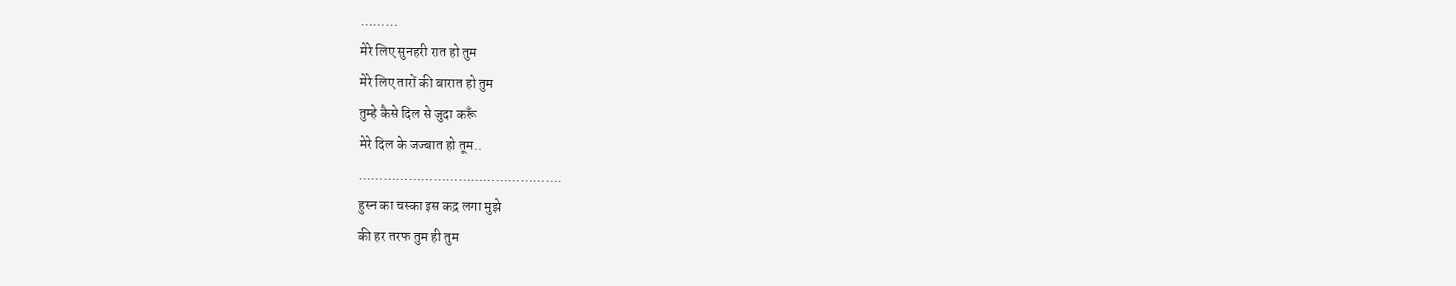………
मेरे लिए सुनहरी रात हो तुम
मेरे लिए तारों की बारात हो तुम
तुम्हे कैसे दिल से जुदा करूँ
मेरे दिल के जज्बात हो तूम..
………………………………………….
हुस्न का चस्का इस कद्र लगा मुझे
की हर तरफ तुम ही तुम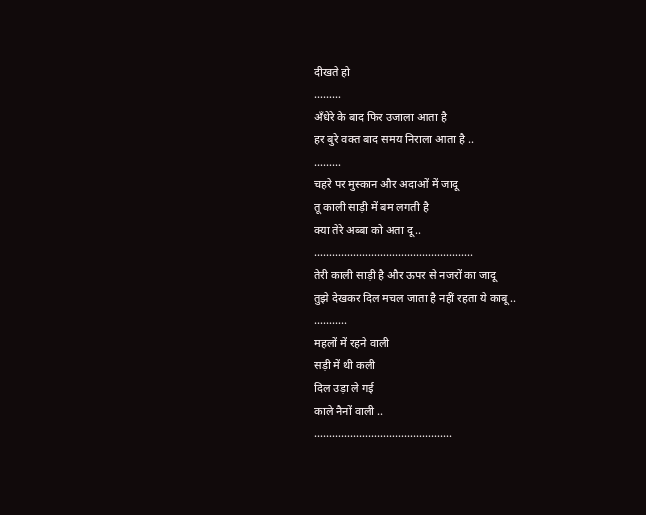दीखते हो
………
अँधेरे के बाद फिर उजाला आता है
हर बुरे वक्त बाद समय निराला आता है ..
………
चहरे पर मुस्कान और अदाओं में जादू
तू काली साड़ी में बम लगती है
क्या तेरे अब्बा को अता दू ..
……………………………………………..
तेरी काली साड़ी है और ऊपर से नजरों का जादू
तुझे देखकर दिल मचल जाता है नहीं रहता ये काबू ..
………..
महलों में रहने वाली
सड़ी में थी कली
दिल उड़ा ले गई
काले नैनों वाली ..
……………………………………….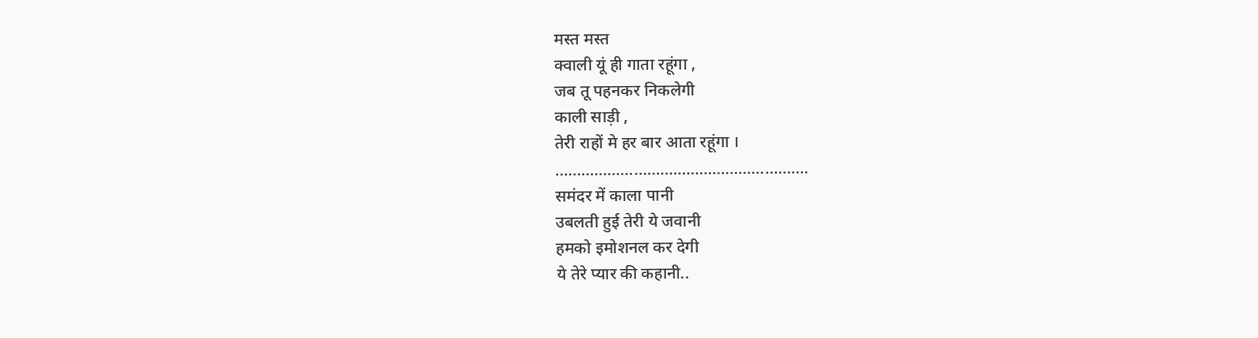मस्त मस्त
क्वाली यूं ही गाता रहूंगा ,
जब तू पहनकर निकलेगी
काली साड़ी ,
तेरी राहों मे हर बार आता रहूंगा ।
………………………………………………….
समंदर में काला पानी
उबलती हुई तेरी ये जवानी
हमको इमोशनल कर देगी
ये तेरे प्यार की कहानी..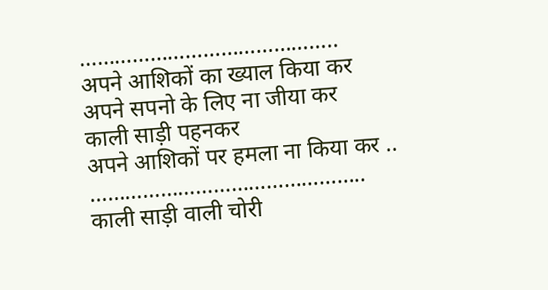……………………………………..
अपने आशिकों का ख्याल किया कर
अपने सपनो के लिए ना जीया कर
काली साड़ी पहनकर
अपने आशिकों पर हमला ना किया कर ..
………………………………………..
काली साड़ी वाली चोरी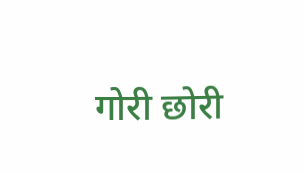गोरी छोरी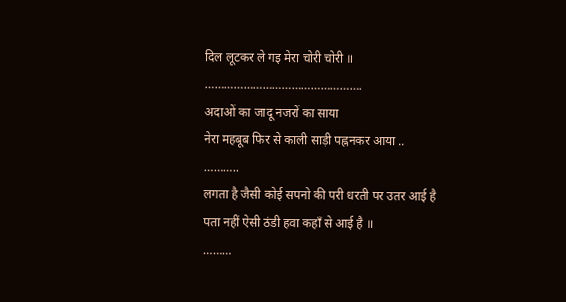दिल लूटकर ले गइ मेरा चोरी चोरी ॥
………………………………………….
अदाओं का जादू नजरों का साया
नेरा महबूब फिर से काली साड़ी पह्ननकर आया ..
………..
लगता है जैसी कोई सपनो की परी धरती पर उतर आई है
पता नहीं ऐसी ठंडी हवा कहाँ से आई है ॥
………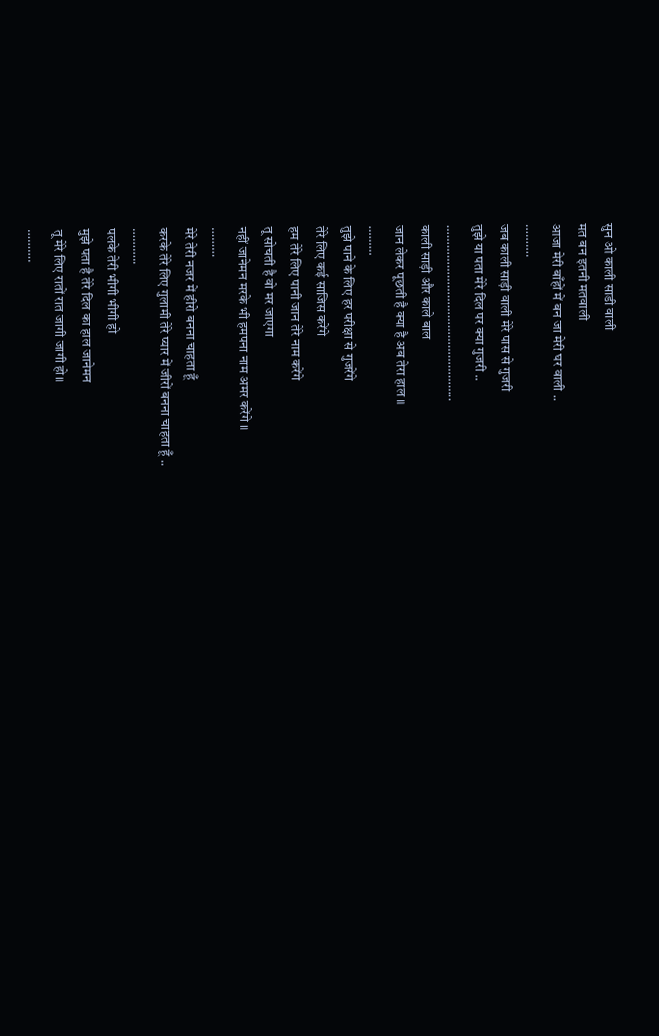सुन ओ काली साडी वाली
मत बन इतनी मतवाली
आजा मेरी बाँहों में बन जा मेरी घर वाली ..
……….
जब काली साड़ी वाली मेरे पास से गुजरी
तुझे या पता मेरे दिल पर क्या गुजरी ..
……………………………………………..
काली साड़ी और काले बाल
जान लेकर पूछती है क्या है अब तेरा हाल ॥
………
तुझे पाने के लिए हर परीक्षा से गुजरेंगे
तेरे लिए कई साजिस करेंगे
हम तेरे लिए पानी जान तेरे नाम करेंगे
तू सोचती है वो मर जाएगा
नहीं जानेमन मरके भी हमपना नाम अमर करेंगे ॥
………
मेरे तेरी नजर में हीरो बनना चाहता हूँ
करके तेरे लिए गुलामी तेरे प्यार में जीरों बनना चाहता हूँ ..
………..
पलके तेरी भीगी भीगी हो
मुझे पता है तेरे दिल का हाल जानेमन
तू मेरे लिए रातों रात जागी जागी हो॥
……….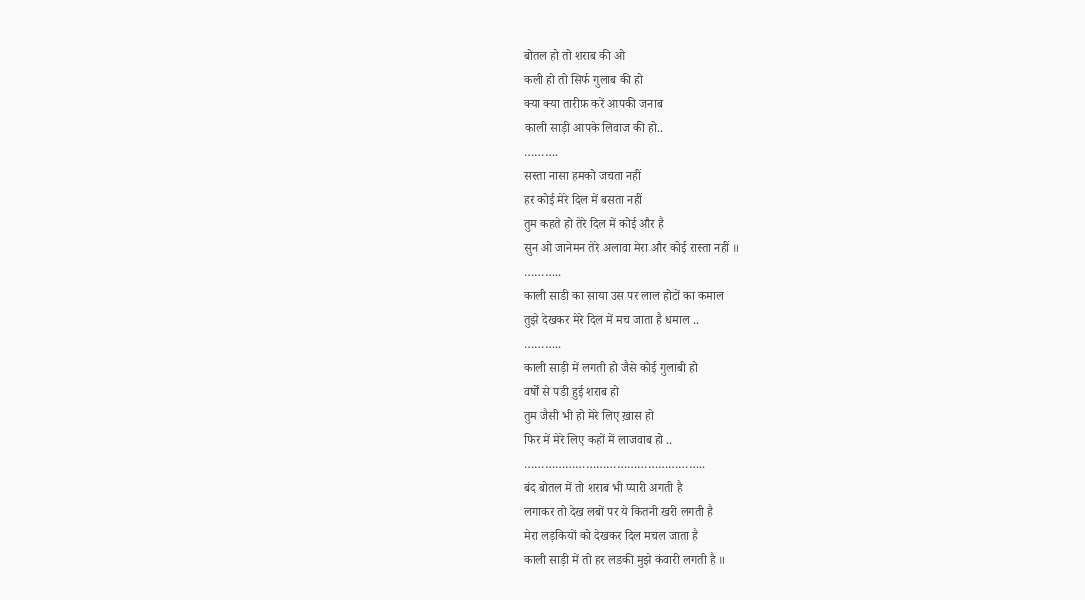बोतल हो तो शराब की ओ
कली हो तो सिर्फ गुलाब की हो
क्या क्या तारीफ़ करें आपकी जनाब
काली साड़ी आपके लिवाज की हो..
……….
सस्ता नासा हमको जचता नहीं
हर कोई मेरे दिल में बसता नहीं
तुम कहते हो तेरे दिल में कोई और है
सुन ओ जानेमन तेरे अलावा मेरा और कोई रास्ता नहीं ॥
………..
काली साडी का साया उस पर लाल होटों का कमाल
तुझे देखकर मेरे दिल में मच जाता है धमाल ..
………..
काली साड़ी में लगती हो जैसे कोई गुलाबी हो
वर्षों से पडी हुई शराब हो
तुम जैसी भी हो मेरे लिए ख़ास हो
फिर में मेरे लिए कहों में लाजवाब हो ..
……………………………………………..
बंद बोतल में तो शराब भी प्यारी अगती है
लगाकर तो देख लबों पर ये कितनी खरी लगती है
मेरा लड़कियों को देखकर दिल मचल जाता है
काली साड़ी में तो हर लडकी मुझे कंवारी लगती है ॥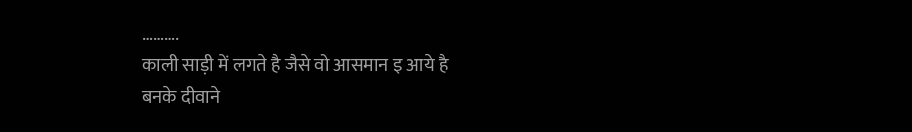……….
काली साड़ी में लगते है जैसे वो आसमान इ आये है
बनके दीवाने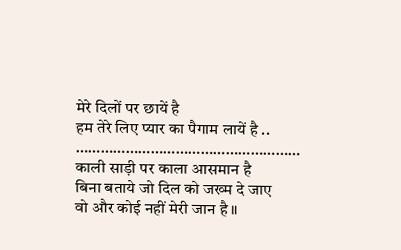मेरे दिलों पर छायें है
हम तेरे लिए प्यार का पैगाम लायें है ..
………………………………………………
काली साड़ी पर काला आसमान है
बिना बताये जो दिल को जख्म दे जाए
वो और कोई नहीं मेरी जान है ॥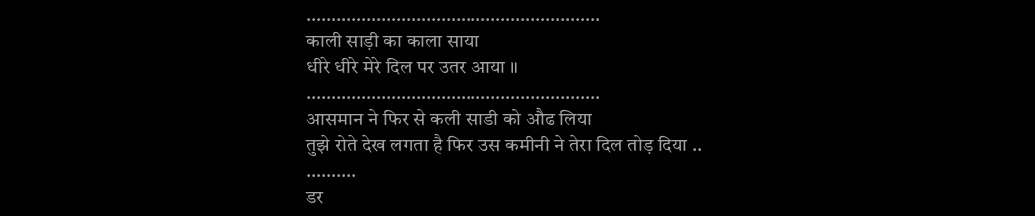…………………………………………………..
काली साड़ी का काला साया
धीरे धीरे मेरे दिल पर उतर आया ॥
…………………………………………………..
आसमान ने फिर से कली साडी को औढ लिया
तुझे रोते देख लगता है फिर उस कमीनी ने तेरा दिल तोड़ दिया ..
……….
डर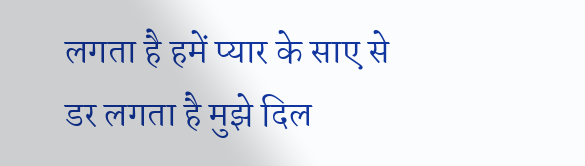लगता है हमें प्यार के साए से
डर लगता है मुझे दिल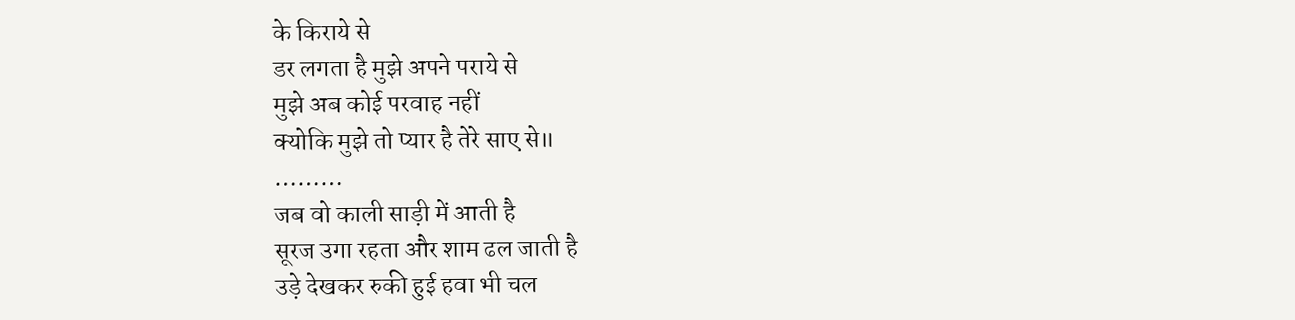के किराये से
डर लगता है मुझे अपने पराये से
मुझे अब कोई परवाह नहीं
क्योकि मुझे तो प्यार है तेरे साए से॥
………
जब वो काली साड़ी में आती है
सूरज उगा रहता और शाम ढल जाती है
उड़े देखकर रुकी हुई हवा भी चल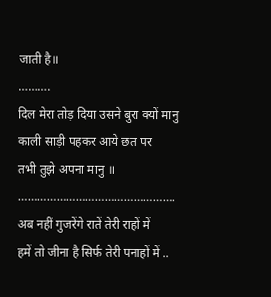जाती है॥
……….
दिल मेरा तोड़ दिया उसने बुरा क्यों मानु
काली साड़ी पहकर आये छत पर
तभी तुझे अपना मानु ॥
………………………………………….
अब नहीं गुजरेंगे रातें तेरी राहों में
हमें तो जीना है सिर्फ तेरी पनाहों में ..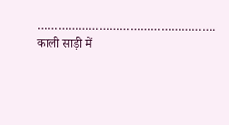…………………………………………….
काली साड़ी में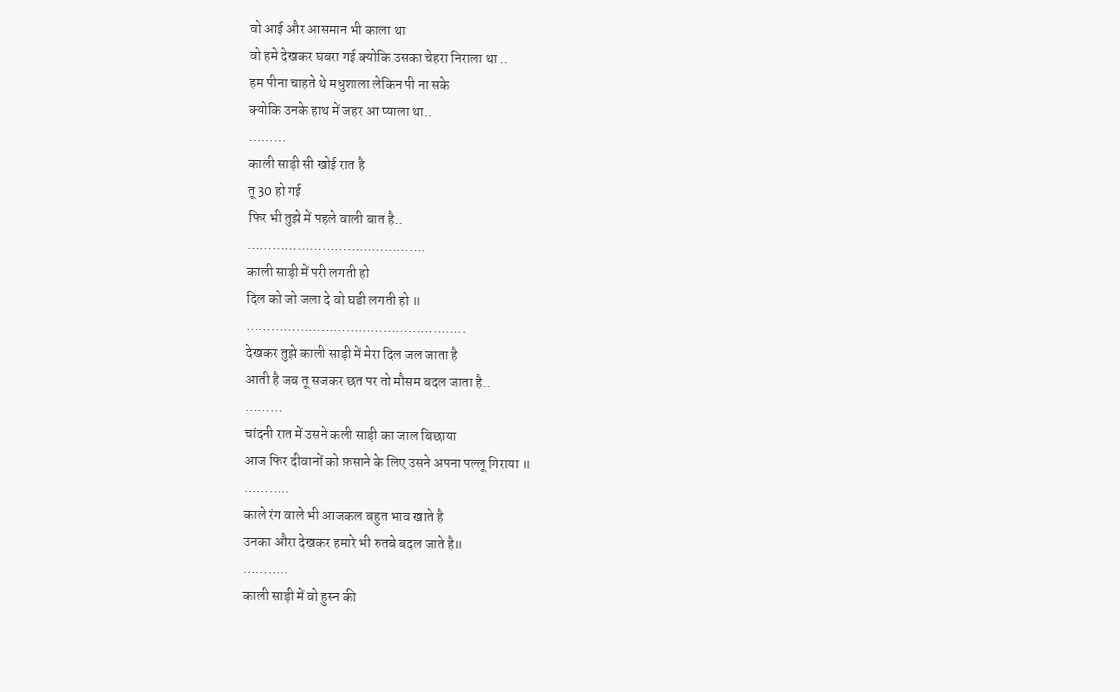वो आई और आसमान भी काला था
वो हमे देखकर घबरा गई क्योकि उसका चेहरा निराला था ..
हम पीना चाहते थे मधुशाला लेकिन पी ना सके
क्योकि उनके हाथ में जहर आ प्याला था..
………
काली साड़ी सी खोई रात है
तू 30 हो गई
फिर भी तुझे में पहले वाली बात है..
…………………………………….
काली साड़ी में परी लगती हो
दिल को जो जला दे वो घडी लगती हो ॥
……………………………………………..
देखकर तुझे काली साड़ी में मेरा दिल जल जाता है
आती है जब तू सजकर छत पर तो मौसम बदल जाता है..
………
चांदनी रात में उसने कली साड़ी का जाल बिछाया
आज फिर दीवानों को फ़साने के लिए उसने अपना पल्लू गिराया ॥
………..
काले रंग वाले भी आजकल बहुत भाव खाते है
उनका औरा देखकर हमारे भी रुतबे बदल जाते है॥
………..
काली साड़ी में वो हुस्न की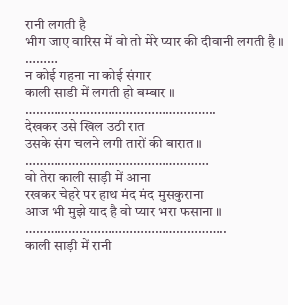रानी लगती है
भीग जाए वारिस में वो तो मेरे प्यार की दीवानी लगती है ॥
………
न कोई गहना ना कोई संगार
काली साडी में लगती हो बम्बार ॥
……………………………………………..
देखकर उसे खिल उठी रात
उसके संग चलने लगी तारों की बारात ॥
……………………………………………
वो तेरा काली साड़ी में आना
रखकर चेहरे पर हाथ मंद मंद मुसकुराना
आज भी मुझे याद है वो प्यार भरा फसाना ॥
………………………………………………..
काली साड़ी में रानी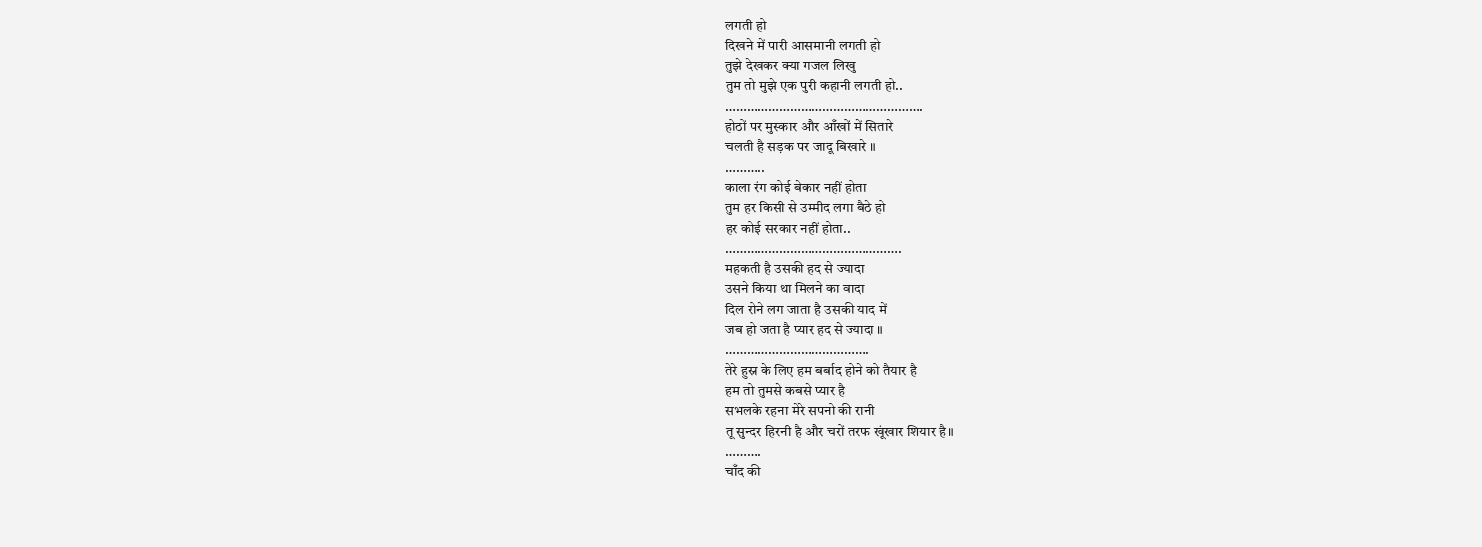लगती हो
दिखने में पारी आसमानी लगती हो
तुझे देखकर क्या गजल लिखु
तुम तो मुझे एक पुरी कहानी लगती हो..
……………………………………………….
होठों पर मुस्कार और आँखों में सितारे
चलती है सड़क पर जादू बिखारे ॥
………..
काला रंग कोई बेकार नहीं होता
तुम हर किसी से उम्मीद लगा बैठे हो
हर कोई सरकार नहीं होता..
………………………………………….
महकती है उसकी हद से ज्यादा
उसने किया था मिलने का वादा
दिल रोने लग जाता है उसकी याद में
जब हो जता है प्यार हद से ज्यादा ॥
………………………………….
तेरे हुस्न के लिए हम बर्बाद होने को तैयार है
हम तो तुमसे कबसे प्यार है
सभलके रहना मेरे सपनो की रानी
तू सुन्दर हिरनी है और चरों तरफ खूंखार शियार है॥
……….
चाँद की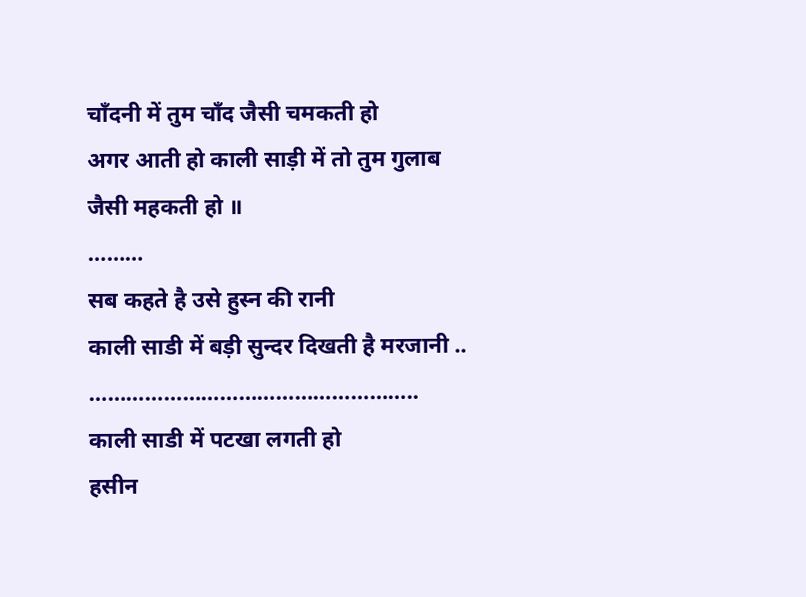चाँदनी में तुम चाँद जैसी चमकती हो
अगर आती हो काली साड़ी में तो तुम गुलाब जैसी महकती हो ॥
………
सब कहते है उसे हुस्न की रानी
काली साडी में बड़ी सुन्दर दिखती है मरजानी ..
……………………………………………..
काली साडी में पटखा लगती हो
हसीन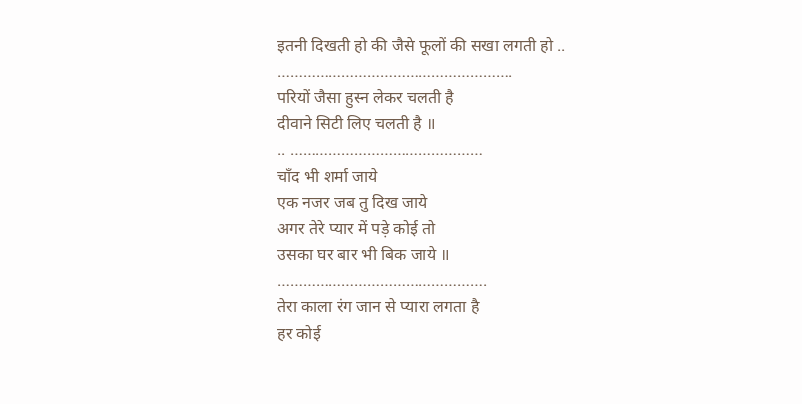इतनी दिखती हो की जैसे फूलों की सखा लगती हो ..
……………………………………………….
परियों जैसा हुस्न लेकर चलती है
दीवाने सिटी लिए चलती है ॥
.. ………………………………………
चाँद भी शर्मा जाये
एक नजर जब तु दिख जाये
अगर तेरे प्यार में पड़े कोई तो
उसका घर बार भी बिक जाये ॥
………………………………………….
तेरा काला रंग जान से प्यारा लगता है
हर कोई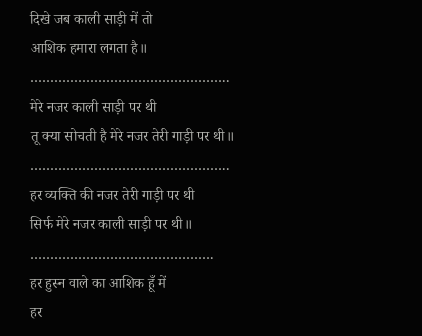दिखे जब काली साड़ी में तो
आशिक हमारा लगता है॥
…………………………………………..
मेरे नजर काली साड़ी पर थी
तू क्या सोचती है मेरे नजर तेरी गाड़ी पर थी॥
…………………………………………..
हर व्यक्ति की नजर तेरी गाड़ी पर थी
सिर्फ मेरे नजर काली साड़ी पर थी॥
……………………………………….
हर हुस्न वाले का आशिक हूँ में
हर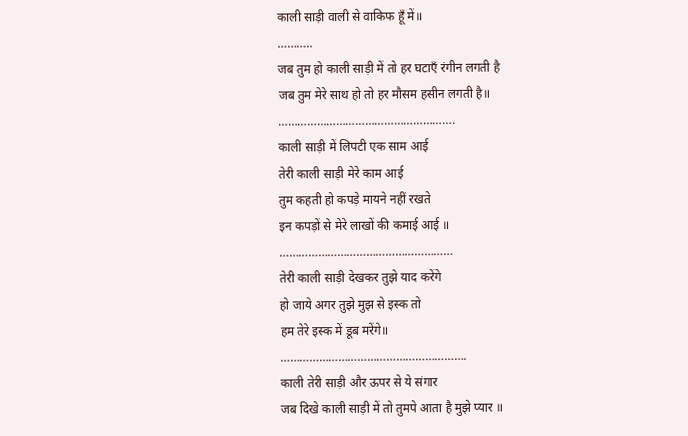काली साड़ी वाली से वाकिफ हूँ में॥
………..
जब तुम हो काली साड़ी में तो हर घटाएँ रंगीन लगती है
जब तुम मेरे साथ हो तो हर मौसम हसीन लगती है॥
……………………………………………….
काली साड़ी में लिपटी एक साम आई
तेरी काली साड़ी मेरे काम आई
तुम कहती हो कपड़े मायने नहीं रखते
इन कपड़ों से मेरे लाखों की कमाई आई ॥
………………………………………………
तेरी काली साड़ी देखकर तुझे याद करेंगे
हो जाये अगर तुझे मुझ से इस्क तो
हम तेरे इस्क में डूब मरेंगे॥
………………………………………………….
काली तेरी साड़ी और ऊपर से ये संगार
जब दिखे काली साड़ी में तो तुमपे आता है मुझे प्यार ॥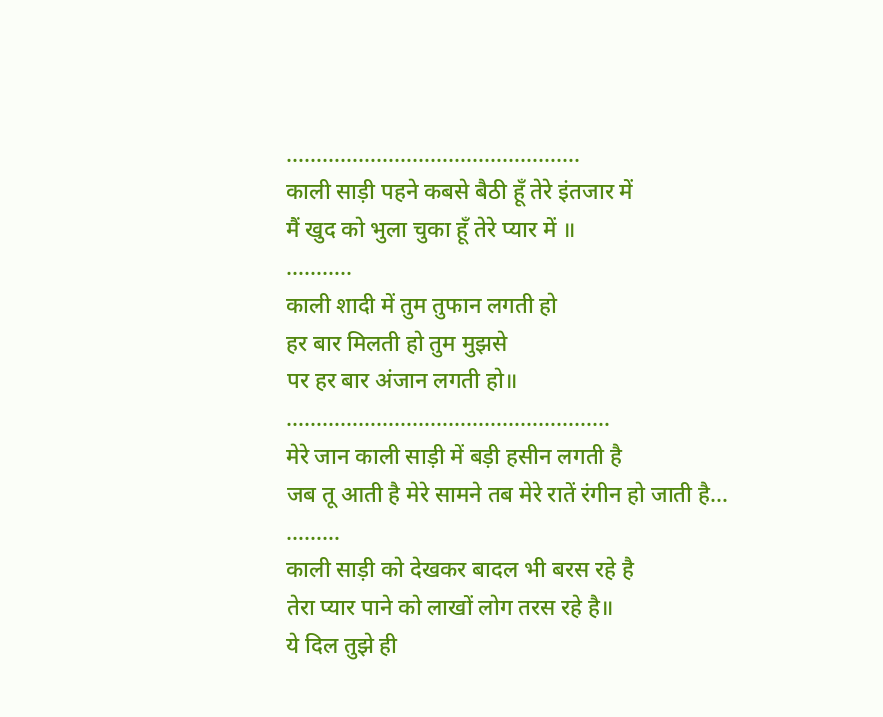………………………………………….
काली साड़ी पहने कबसे बैठी हूँ तेरे इंतजार में
मैं खुद को भुला चुका हूँ तेरे प्यार में ॥
………..
काली शादी में तुम तुफान लगती हो
हर बार मिलती हो तुम मुझसे
पर हर बार अंजान लगती हो॥
………………………………………………
मेरे जान काली साड़ी में बड़ी हसीन लगती है
जब तू आती है मेरे सामने तब मेरे रातें रंगीन हो जाती है…
………
काली साड़ी को देखकर बादल भी बरस रहे है
तेरा प्यार पाने को लाखों लोग तरस रहे है॥
ये दिल तुझे ही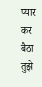प्यार कर बैठा
तुझे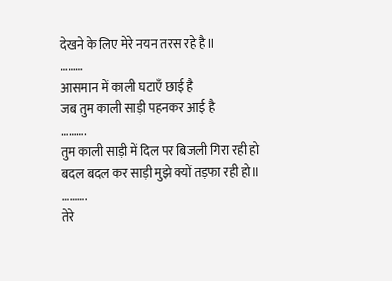देखने के लिए मेरे नयन तरस रहे है॥
………
आसमान में काली घटाएँ छाई है
जब तुम काली साड़ी पहनकर आई है
……….
तुम काली साड़ी में दिल पर बिजली गिरा रही हो
बदल बदल कर साड़ी मुझे क्यों तड़फा रही हो॥
……….
तेरे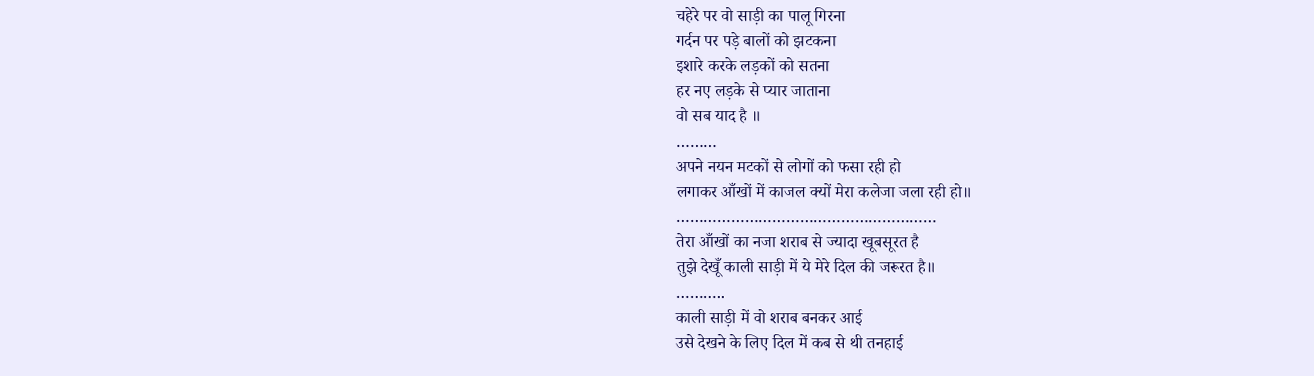चहेरे पर वो साड़ी का पालू गिरना
गर्दन पर पड़े बालों को झटकना
इशारे करके लड़कों को सतना
हर नए लड़के से प्यार जाताना
वो सब याद है ॥
………
अपने नयन मटकों से लोगों को फसा रही हो
लगाकर आँखों में काजल क्यों मेरा कलेजा जला रही हो॥
…………………………………………………
तेरा आँखों का नजा शराब से ज्यादा खूबसूरत है
तुझे देखूँ काली साड़ी में ये मेरे दिल की जरूरत है॥
………..
काली साड़ी में वो शराब बनकर आई
उसे देखने के लिए दिल में कब से थी तनहाई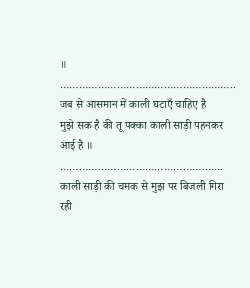॥
………………………………………………..
जब से आसमान में काली घटाएँ चाहिए है
मुझे सक है की तू पक्का काली साड़ी पहनकर आई है ॥
…………………………………………….
काली साड़ी की चमक से मुझ पर बिजली गिरा रही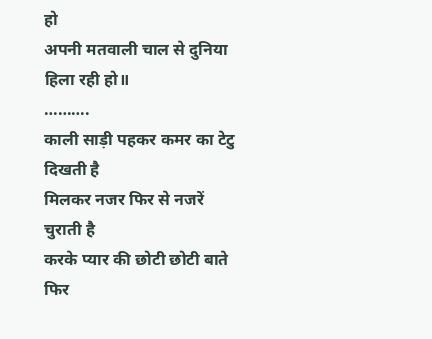हो
अपनी मतवाली चाल से दुनिया हिला रही हो॥
……….
काली साड़ी पहकर कमर का टेटु दिखती है
मिलकर नजर फिर से नजरें चुराती है
करके प्यार की छोटी छोटी बाते
फिर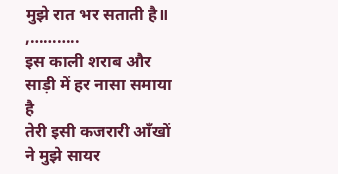मुझे रात भर सताती है॥
,………..
इस काली शराब और साड़ी में हर नासा समाया है
तेरी इसी कजरारी आँखों ने मुझे सायर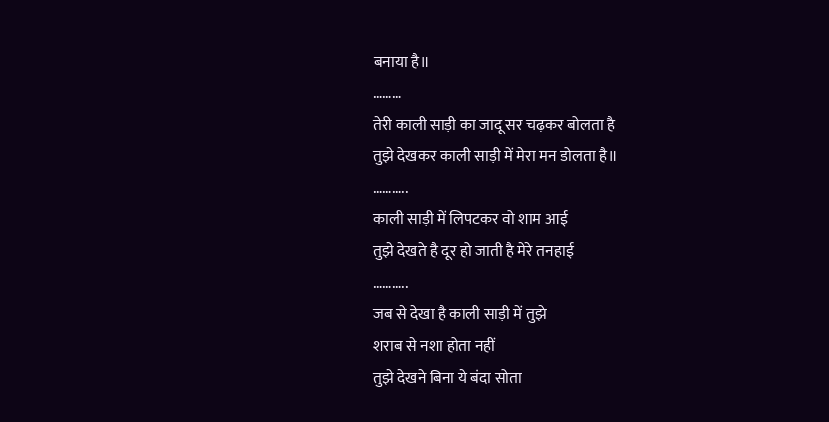बनाया है॥
………
तेरी काली साड़ी का जादू सर चढ़कर बोलता है
तुझे देखकर काली साड़ी में मेरा मन डोलता है॥
………..
काली साड़ी में लिपटकर वो शाम आई
तुझे देखते है दूर हो जाती है मेरे तनहाई
………..
जब से देखा है काली साड़ी में तुझे
शराब से नशा होता नहीं
तुझे देखने बिना ये बंदा सोता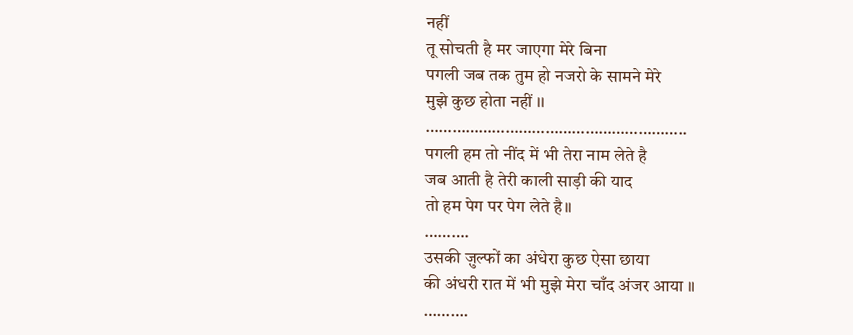नहीं
तू सोचती है मर जाएगा मेरे बिना
पगली जब तक तुम हो नजरो के सामने मेरे
मुझे कुछ होता नहीं ।।
…………………………………………………..
पगली हम तो नींद में भी तेरा नाम लेते है
जब आती है तेरी काली साड़ी की याद
तो हम पेग पर पेग लेते है॥
……….
उसकी ज़ुल्फों का अंधेरा कुछ ऐसा छाया
की अंधरी रात में भी मुझे मेरा चाँद अंजर आया ॥
……….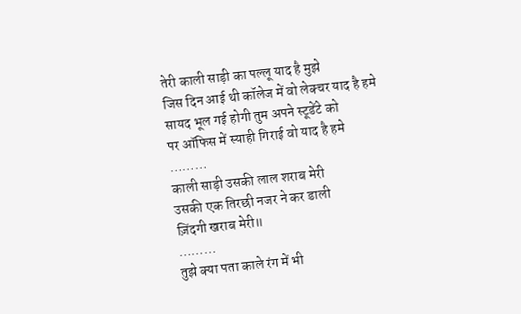तेरी काली साड़ी का पल्लू याद है मुझे
जिस दिन आई थी कॉलेज में वो लेक्चर याद है हमे
सायद भूल गई होगी तुम अपने स्टूडेंटे को
पर ऑफिस में स्याही गिराई वो याद है हमे
………
काली साड़ी उसकी लाल शराब मेरी
उसकी एक तिरछी नजर ने कर डाली
ज़िंदगी खराब मेरी॥
………
तुझे क्या पता काले रंग में भी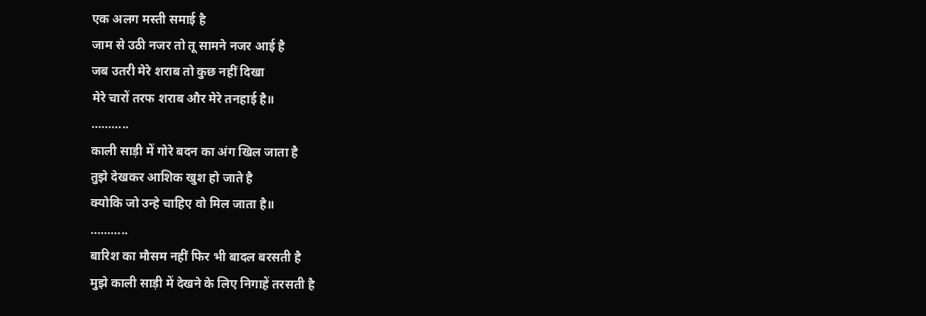एक अलग मस्ती समाई है
जाम से उठी नजर तो तू सामने नजर आई है
जब उतरी मेरे शराब तो कुछ नहीं दिखा
मेरे चारों तरफ शराब और मेरे तनहाई है॥
………..
काली साड़ी में गोरे बदन का अंग खिल जाता है
तुझे देखकर आशिक खुश हो जाते है
क्योकि जो उन्हे चाहिए वो मिल जाता है॥
………..
बारिश का मौसम नहीं फिर भी बादल बरसती है
मुझे काली साड़ी में देखने के लिए निगाहें तरसती है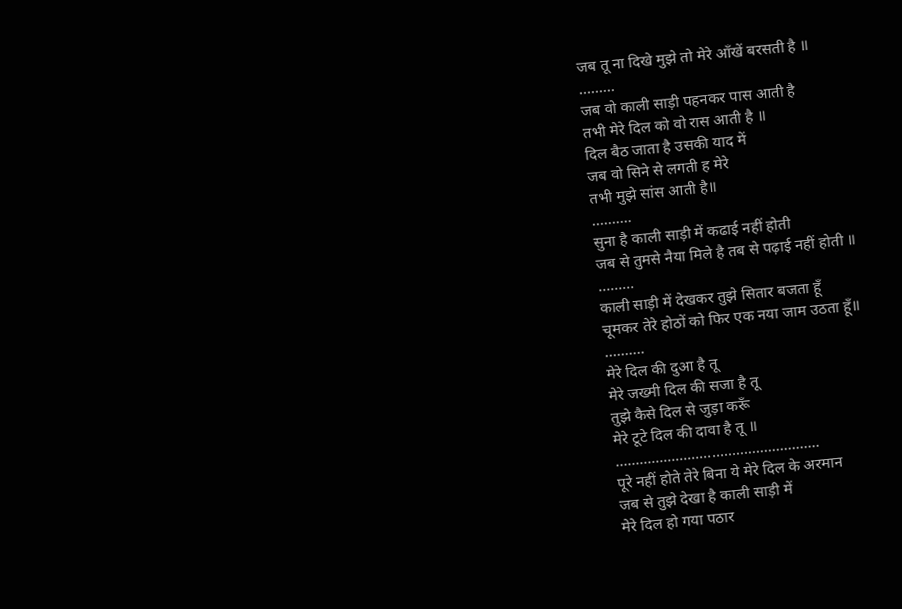जब तू ना दिखे मुझे तो मेरे आँखें बरसती है ॥
………
जब वो काली साड़ी पहनकर पास आती है
तभी मेरे दिल को वो रास आती है ॥
दिल बैठ जाता है उसकी याद में
जब वो सिने से लगती ह मेरे
तभी मुझे सांस आती है॥
……….
सुना है काली साड़ी में कढाई नहीं होती
जब से तुमसे नैया मिले है तब से पढ़ाई नहीं होती ॥
………
काली साड़ी में देखकर तुझे सितार बजता हूँ
चूमकर तेरे होठों को फिर एक नया जाम उठता हूँ॥
……….
मेरे दिल की दुआ है तू
मेरे जख्मी दिल की सजा है तू
तुझे कैसे दिल से जुड़ा करूँ
मेरे टूटे दिल की दावा है तू ॥
……………………………………………
पूरे नहीं होते तेरे बिना ये मेरे दिल के अरमान
जब से तुझे देखा है काली साड़ी में
मेरे दिल हो गया पठार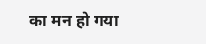का मन हो गया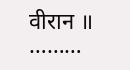वीरान ॥
………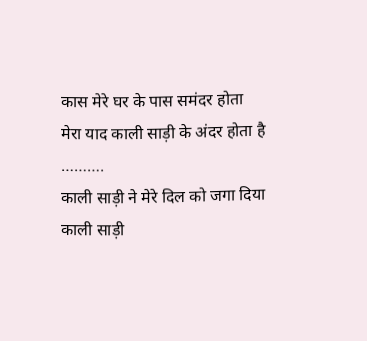कास मेरे घर के पास समंदर होता
मेरा याद काली साड़ी के अंदर होता है
……….
काली साड़ी ने मेरे दिल को जगा दिया
काली साड़ी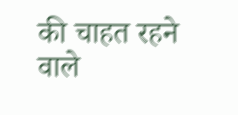की चाहत रहने वाले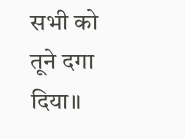सभी को तूने दगा दिया॥